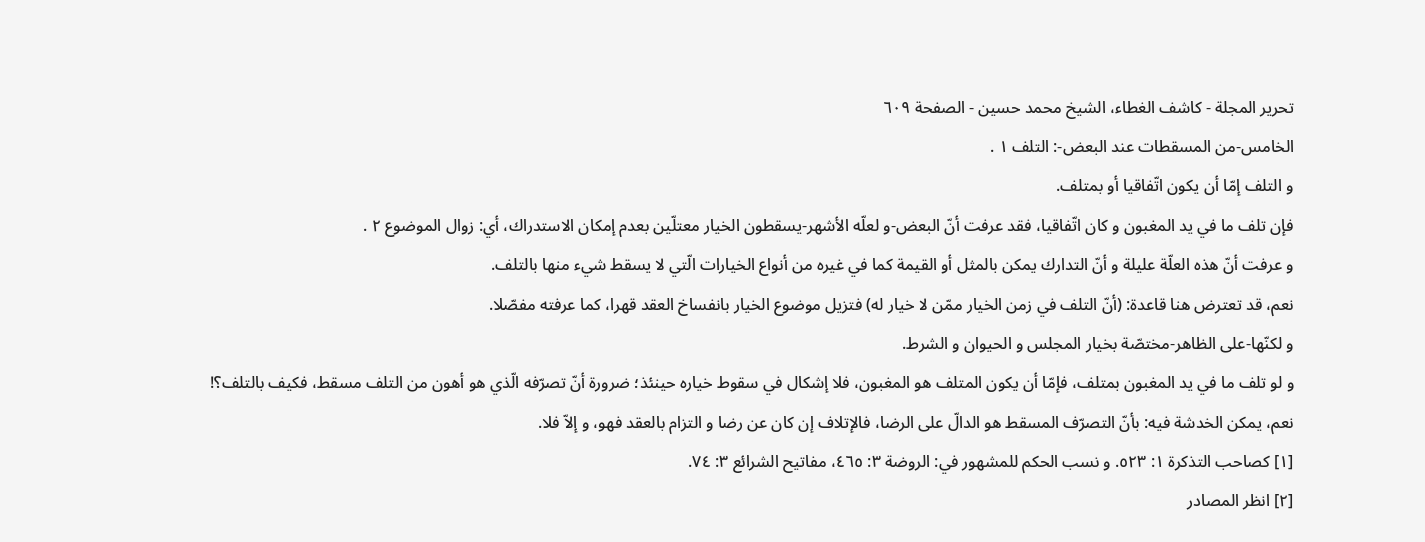تحرير المجلة - كاشف الغطاء، الشيخ محمد حسين - الصفحة ٦٠٩
الخامس-من المسقطات عند البعض-: التلف ١ .
و التلف إمّا أن يكون اتّفاقيا أو بمتلف.
فإن تلف ما في يد المغبون و كان اتّفاقيا، فقد عرفت أنّ البعض-و لعلّه الأشهر-يسقطون الخيار معتلّين بعدم إمكان الاستدراك، أي: زوال الموضوع ٢ .
و عرفت أنّ هذه العلّة عليلة و أنّ التدارك يمكن بالمثل أو القيمة كما في غيره من أنواع الخيارات الّتي لا يسقط شيء منها بالتلف.
نعم، قد تعترض هنا قاعدة: (أنّ التلف في زمن الخيار ممّن لا خيار له) فتزيل موضوع الخيار بانفساخ العقد قهرا، كما عرفته مفصّلا.
و لكنّها-على الظاهر-مختصّة بخيار المجلس و الحيوان و الشرط.
و لو تلف ما في يد المغبون بمتلف، فإمّا أن يكون المتلف هو المغبون، فلا إشكال في سقوط خياره حينئذ؛ ضرورة أنّ تصرّفه الّذي هو أهون من التلف مسقط، فكيف بالتلف؟!
نعم، يمكن الخدشة فيه: بأنّ التصرّف المسقط هو الدالّ على الرضا، فالإتلاف إن كان عن رضا و التزام بالعقد فهو، و إلاّ فلا.
[١] كصاحب التذكرة ١: ٥٢٣. و نسب الحكم للمشهور في: الروضة ٣: ٤٦٥، مفاتيح الشرائع ٣: ٧٤.
[٢] انظر المصادر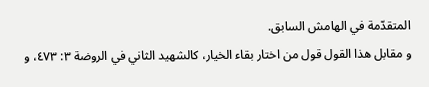المتقدّمة في الهامش السابق.
و مقابل هذا القول قول من اختار بقاء الخيار، كالشهيد الثاني في الروضة ٣: ٤٧٣، و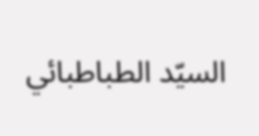السيّد الطباطبائي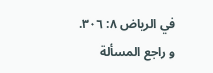في الرياض ٨: ٣٠٦.
و راجع المسألة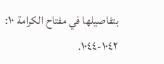بتفاصيلها في مفتاح الكرامة ١٠: ١٠٤٢-١٠٤٤.